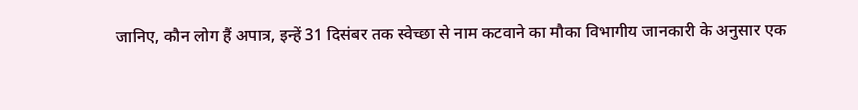जानिए, कौन लोग हैं अपात्र, इन्हें 31 दिसंबर तक स्वेच्छा से नाम कटवाने का मौका विभागीय जानकारी के अनुसार एक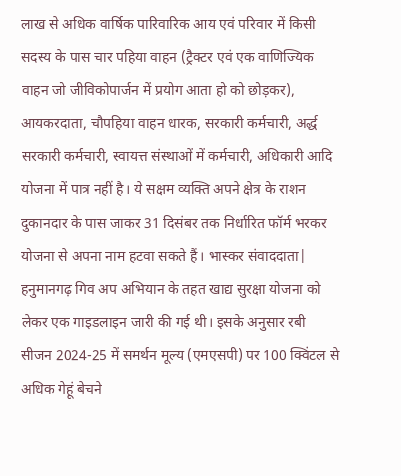लाख से अधिक वार्षिक पारिवारिक आय एवं परिवार में किसी सदस्य के पास चार पहिया वाहन (ट्रैक्टर एवं एक वाणिज्यिक वाहन जो जीविकोपार्जन में प्रयोग आता हो को छोड़कर), आयकरदाता, चौपहिया वाहन धारक, सरकारी कर्मचारी, अर्द्ध सरकारी कर्मचारी, स्वायत्त संस्थाओं में कर्मचारी, अधिकारी आदि योजना में पात्र नहीं है। ये सक्षम व्यक्ति अपने क्षेत्र के राशन दुकानदार के पास जाकर 31 दिसंबर तक निर्धारित फॉर्म भरकर योजना से अपना नाम हटवा सकते हैं। भास्कर संवाददाता| हनुमानगढ़ गिव अप अभियान के तहत खाद्य सुरक्षा योजना को लेकर एक गाइडलाइन जारी की गई थी। इसके अनुसार रबी सीजन 2024-25 में समर्थन मूल्य (एमएसपी) पर 100 क्विंटल से अधिक गेहूं बेचने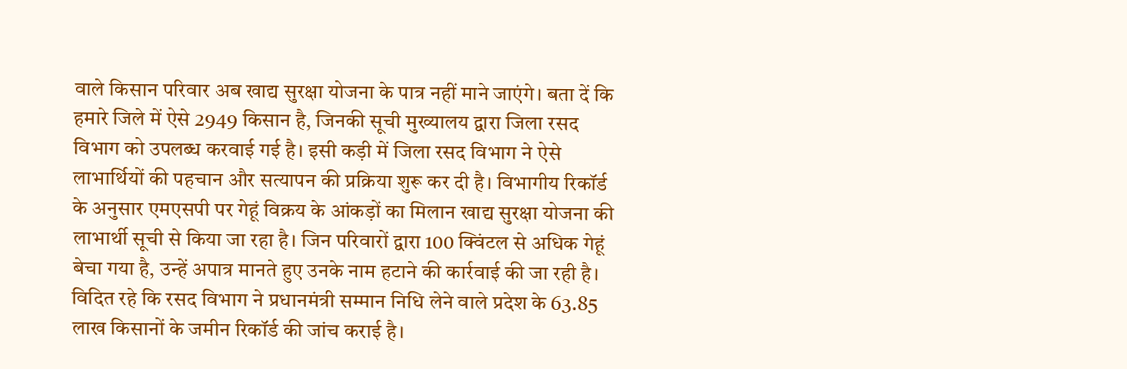वाले किसान परिवार अब खाद्य सुरक्षा योजना के पात्र नहीं माने जाएंगे। बता दें कि हमारे जिले में ऐसे 2949 किसान है, जिनकी सूची मुख्यालय द्वारा जिला रसद विभाग को उपलब्ध करवाई गई है। इसी कड़ी में जिला रसद विभाग ने ऐसे लाभार्थियों की पहचान और सत्यापन की प्रक्रिया शुरू कर दी है। विभागीय रिकॉर्ड के अनुसार एमएसपी पर गेहूं विक्रय के आंकड़ों का मिलान खाद्य सुरक्षा योजना की लाभार्थी सूची से किया जा रहा है। जिन परिवारों द्वारा 100 क्विंटल से अधिक गेहूं बेचा गया है, उन्हें अपात्र मानते हुए उनके नाम हटाने की कार्रवाई की जा रही है। विदित रहे कि रसद विभाग ने प्रधानमंत्री सम्मान निधि लेने वाले प्रदेश के 63.85 लाख किसानों के जमीन रिकॉर्ड की जांच कराई है।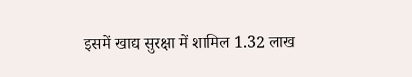इसमें खाद्य सुरक्षा में शामिल 1.32 लाख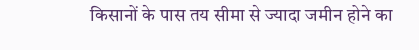किसानों के पास तय सीमा से ज्यादा जमीन होने का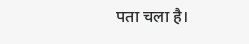पता चला है।